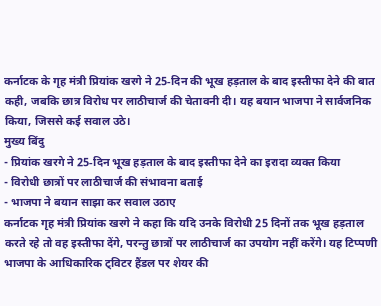कर्नाटक के गृह मंत्री प्रियांक खरगे ने 25‑दिन की भूख हड़ताल के बाद इस्तीफा देने की बात कही, जबकि छात्र विरोध पर लाठीचार्ज की चेतावनी दी। यह बयान भाजपा ने सार्वजनिक किया, जिससे कई सवाल उठे।
मुख्य बिंदु
- प्रियांक खरगे ने 25‑दिन भूख हड़ताल के बाद इस्तीफा देने का इरादा व्यक्त किया
- विरोधी छात्रों पर लाठीचार्ज की संभावना बताई
- भाजपा ने बयान साझा कर सवाल उठाए
कर्नाटक गृह मंत्री प्रियांक खरगे ने कहा कि यदि उनके विरोधी 25 दिनों तक भूख हड़ताल करते रहे तो वह इस्तीफा देंगे, परन्तु छात्रों पर लाठीचार्ज का उपयोग नहीं करेंगे। यह टिप्पणी भाजपा के आधिकारिक ट्विटर हैंडल पर शेयर की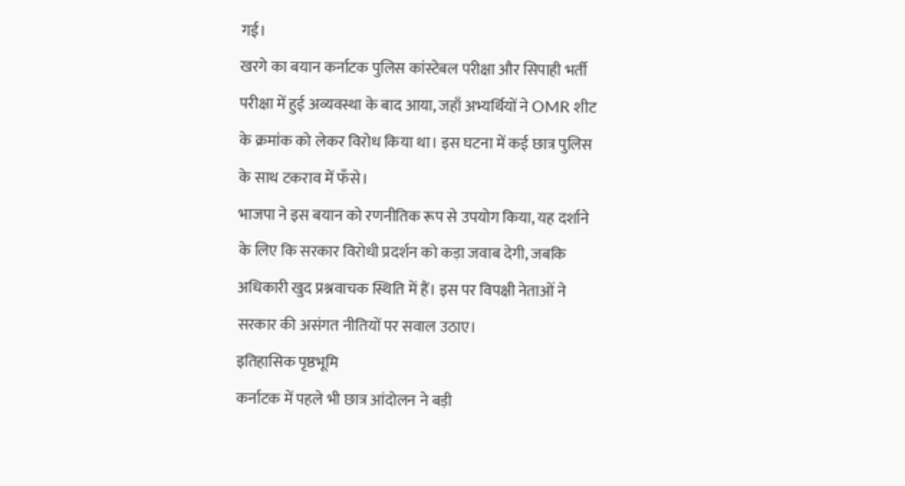गई।
खरगे का बयान कर्नाटक पुलिस कांस्टेबल परीक्षा और सिपाही भर्ती परीक्षा में हुई अव्यवस्था के बाद आया, जहाँ अभ्यर्थियों ने OMR शीट के क्रमांक को लेकर विरोध किया था। इस घटना में कई छात्र पुलिस के साथ टकराव में फँसे।
भाजपा ने इस बयान को रणनीतिक रूप से उपयोग किया, यह दर्शाने के लिए कि सरकार विरोधी प्रदर्शन को कड़ा जवाब देगी, जबकि अधिकारी खुद प्रश्नवाचक स्थिति में हैं। इस पर विपक्षी नेताओं ने सरकार की असंगत नीतियों पर सवाल उठाए।
इतिहासिक पृष्ठभूमि
कर्नाटक में पहले भी छात्र आंदोलन ने बड़ी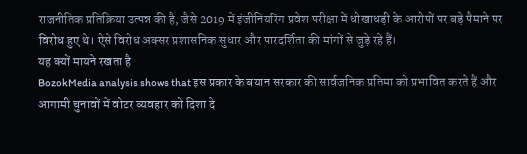राजनीतिक प्रतिक्रिया उत्पन्न की है, जैसे 2019 में इंजीनियरिंग प्रवेश परीक्षा में धोखाधड़ी के आरोपों पर बड़े पैमाने पर विरोध हुए थे। ऐसे विरोध अक्सर प्रशासनिक सुधार और पारदर्शिता की मांगों से जुड़े रहे हैं।
यह क्यों मायने रखता है
BozokMedia analysis shows that इस प्रकार के बयान सरकार की सार्वजनिक प्रतिमा को प्रभावित करते हैं और आगामी चुनावों में वोटर व्यवहार को दिशा दे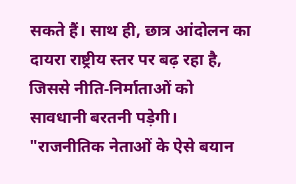सकते हैं। साथ ही, छात्र आंदोलन का दायरा राष्ट्रीय स्तर पर बढ़ रहा है, जिससे नीति‑निर्माताओं को सावधानी बरतनी पड़ेगी।
"राजनीतिक नेताओं के ऐसे बयान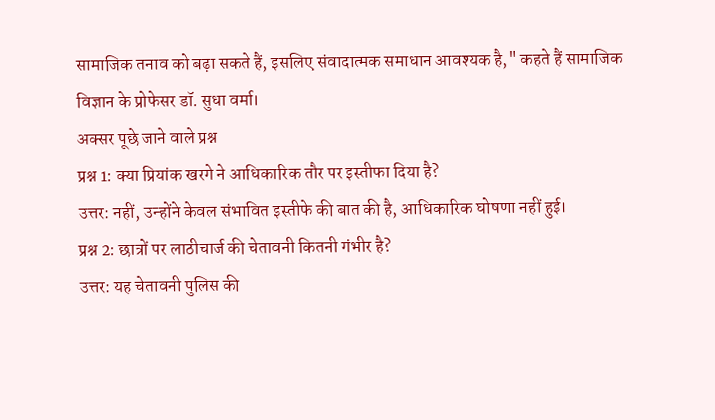सामाजिक तनाव को बढ़ा सकते हैं, इसलिए संवादात्मक समाधान आवश्यक है," कहते हैं सामाजिक विज्ञान के प्रोफेसर डॉ. सुधा वर्मा।
अक्सर पूछे जाने वाले प्रश्न
प्रश्न 1: क्या प्रियांक खरगे ने आधिकारिक तौर पर इस्तीफा दिया है?
उत्तर: नहीं, उन्होंने केवल संभावित इस्तीफे की बात की है, आधिकारिक घोषणा नहीं हुई।
प्रश्न 2: छात्रों पर लाठीचार्ज की चेतावनी कितनी गंभीर है?
उत्तर: यह चेतावनी पुलिस की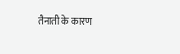तैनाती के कारण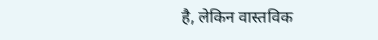है, लेकिन वास्तविक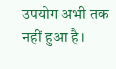उपयोग अभी तक नहीं हुआ है।